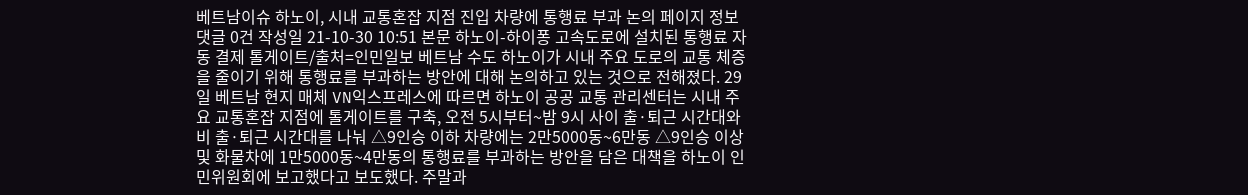베트남이슈 하노이, 시내 교통혼잡 지점 진입 차량에 통행료 부과 논의 페이지 정보 댓글 0건 작성일 21-10-30 10:51 본문 하노이-하이퐁 고속도로에 설치된 통행료 자동 결제 톨게이트/출처=인민일보 베트남 수도 하노이가 시내 주요 도로의 교통 체증을 줄이기 위해 통행료를 부과하는 방안에 대해 논의하고 있는 것으로 전해졌다. 29일 베트남 현지 매체 VN익스프레스에 따르면 하노이 공공 교통 관리센터는 시내 주요 교통혼잡 지점에 톨게이트를 구축, 오전 5시부터~밤 9시 사이 출·퇴근 시간대와 비 출·퇴근 시간대를 나눠 △9인승 이하 차량에는 2만5000동~6만동 △9인승 이상 및 화물차에 1만5000동~4만동의 통행료를 부과하는 방안을 담은 대책을 하노이 인민위원회에 보고했다고 보도했다. 주말과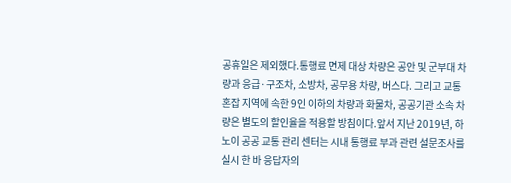공휴일은 제외했다.통행료 면제 대상 차량은 공안 및 군부대 차량과 응급·구조차, 소방차, 공무용 차량, 버스다. 그리고 교통 혼잡 지역에 속한 9인 이하의 차량과 화물차, 공공기관 소속 차량은 별도의 할인율을 적용할 방침이다.앞서 지난 2019년, 하노이 공공 교통 관리 센터는 시내 통행료 부과 관련 설문조사를 실시 한 바 응답자의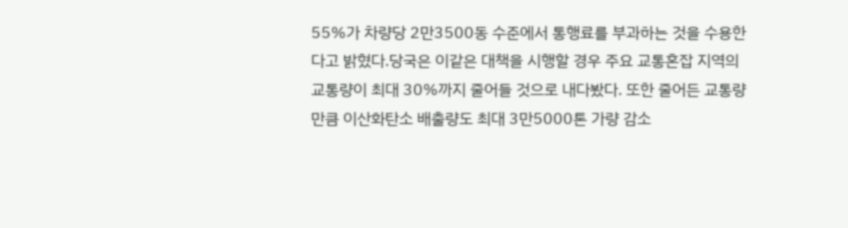55%가 차량당 2만3500동 수준에서 통행료를 부과하는 것을 수용한다고 밝혔다.당국은 이같은 대책을 시행할 경우 주요 교통혼잡 지역의 교통량이 최대 30%까지 줄어들 것으로 내다봤다. 또한 줄어든 교통량 만큼 이산화탄소 배출량도 최대 3만5000톤 가량 감소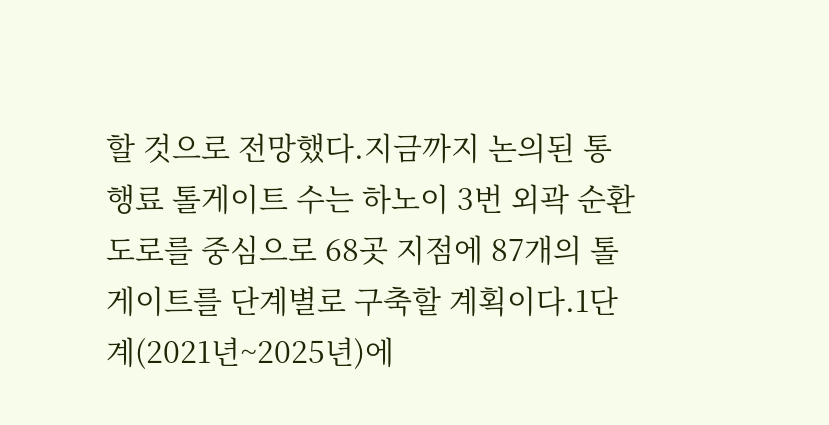할 것으로 전망했다.지금까지 논의된 통행료 톨게이트 수는 하노이 3번 외곽 순환도로를 중심으로 68곳 지점에 87개의 톨게이트를 단계별로 구축할 계획이다.1단계(2021년~2025년)에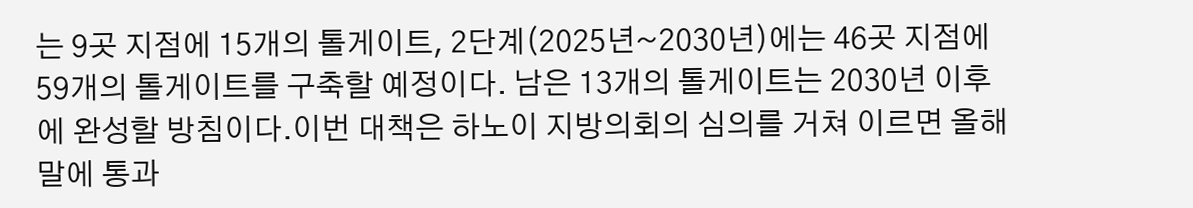는 9곳 지점에 15개의 톨게이트, 2단계(2025년~2030년)에는 46곳 지점에 59개의 톨게이트를 구축할 예정이다. 남은 13개의 톨게이트는 2030년 이후에 완성할 방침이다.이번 대책은 하노이 지방의회의 심의를 거쳐 이르면 올해 말에 통과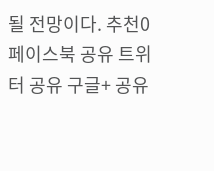될 전망이다. 추천0 페이스북 공유 트위터 공유 구글+ 공유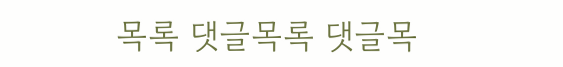목록 댓글목록 댓글목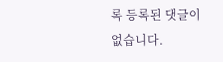록 등록된 댓글이 없습니다.